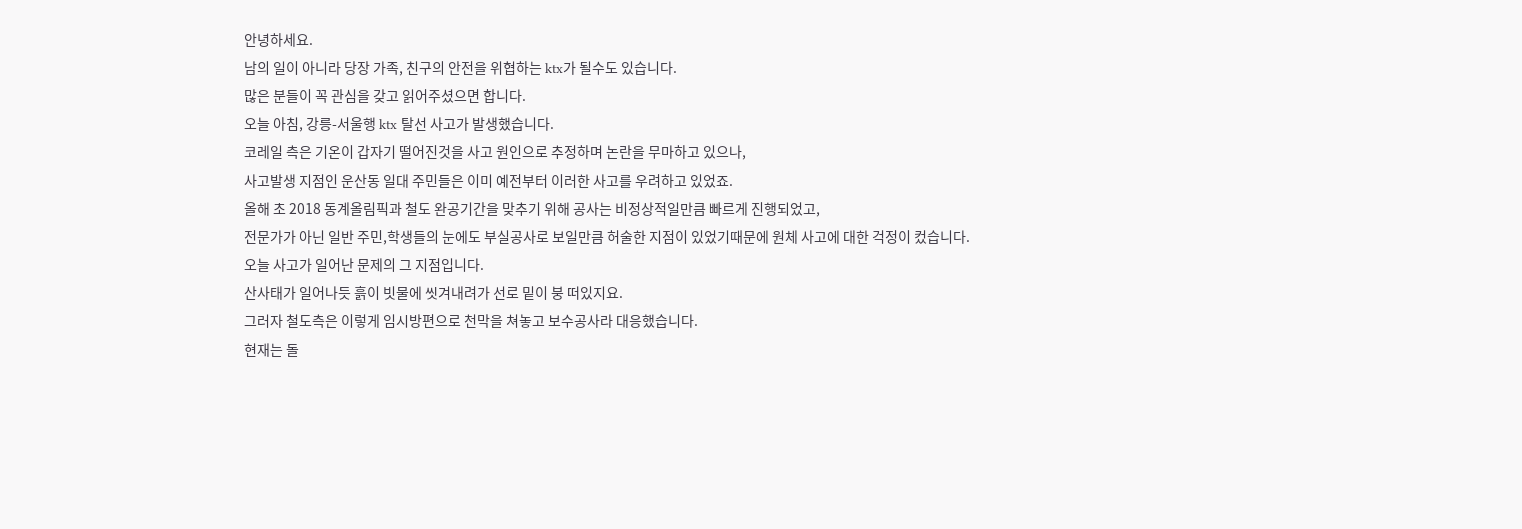안녕하세요.
남의 일이 아니라 당장 가족, 친구의 안전을 위협하는 ktx가 될수도 있습니다.
많은 분들이 꼭 관심을 갖고 읽어주셨으면 합니다.
오늘 아침, 강릉-서울행 ktx 탈선 사고가 발생했습니다.
코레일 측은 기온이 갑자기 떨어진것을 사고 원인으로 추정하며 논란을 무마하고 있으나,
사고발생 지점인 운산동 일대 주민들은 이미 예전부터 이러한 사고를 우려하고 있었죠.
올해 초 2018 동계올림픽과 철도 완공기간을 맞추기 위해 공사는 비정상적일만큼 빠르게 진행되었고,
전문가가 아닌 일반 주민,학생들의 눈에도 부실공사로 보일만큼 허술한 지점이 있었기때문에 원체 사고에 대한 걱정이 컸습니다.
오늘 사고가 일어난 문제의 그 지점입니다.
산사태가 일어나듯 흙이 빗물에 씻겨내려가 선로 밑이 붕 떠있지요.
그러자 철도측은 이렇게 임시방편으로 천막을 쳐놓고 보수공사라 대응했습니다.
현재는 돌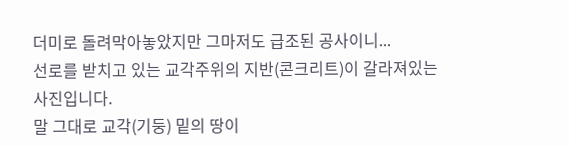더미로 돌려막아놓았지만 그마저도 급조된 공사이니...
선로를 받치고 있는 교각주위의 지반(콘크리트)이 갈라져있는 사진입니다.
말 그대로 교각(기둥) 밑의 땅이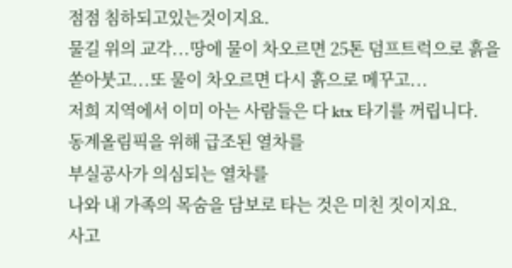점점 침하되고있는것이지요.
물길 위의 교각...땅에 물이 차오르면 25톤 덤프트럭으로 흙을 쏟아붓고...또 물이 차오르면 다시 흙으로 메꾸고...
저희 지역에서 이미 아는 사람들은 다 ktx 타기를 꺼립니다.
동계올림픽을 위해 급조된 열차를
부실공사가 의심되는 열차를
나와 내 가족의 목숨을 담보로 타는 것은 미친 짓이지요.
사고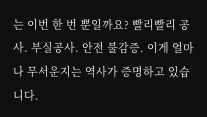는 이번 한 번 뿐일까요? 빨리빨리 공사. 부실공사. 안전 불감증. 이게 얼마나 무서운지는 역사가 증명하고 있습니다.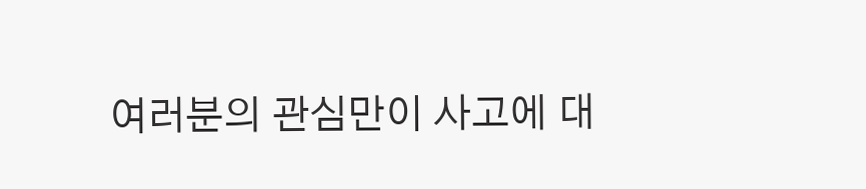여러분의 관심만이 사고에 대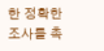한 정확한 조사를 촉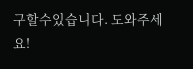구할수있습니다. 도와주세요!